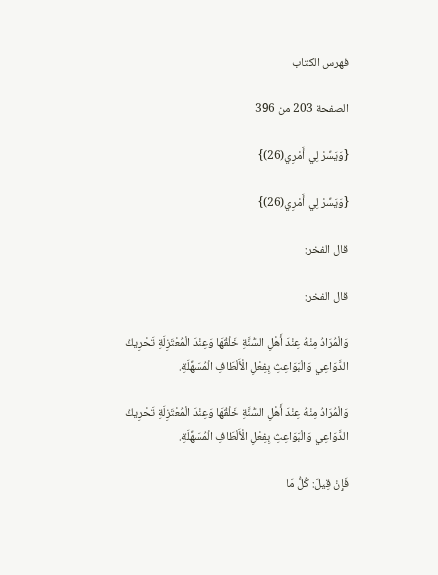فهرس الكتاب

الصفحة 203 من 396

{وَيَسِّرْ لِي أَمْرِي(26)}

{وَيَسِّرْ لِي أَمْرِي(26)}

قال الفخر:

قال الفخر:

وَالْمُرَادُ مِنْهُ عِنْدَ أَهْلِ السُّنَّةِ خَلْقُهَا وَعِنْدَ الْمُعْتَزِلَةِ تَحْرِيكُ الدَّوَاعِي وَالْبَوَاعِثِ بِفِعْلِ الْأَلْطَافِ الْمُسَهِّلَةِ.

وَالْمُرَادُ مِنْهُ عِنْدَ أَهْلِ السُّنَّةِ خَلْقُهَا وَعِنْدَ الْمُعْتَزِلَةِ تَحْرِيكُ الدَّوَاعِي وَالْبَوَاعِثِ بِفِعْلِ الْأَلْطَافِ الْمُسَهِّلَةِ.

فَإِنْ قِيلَ: كُلُّ مَا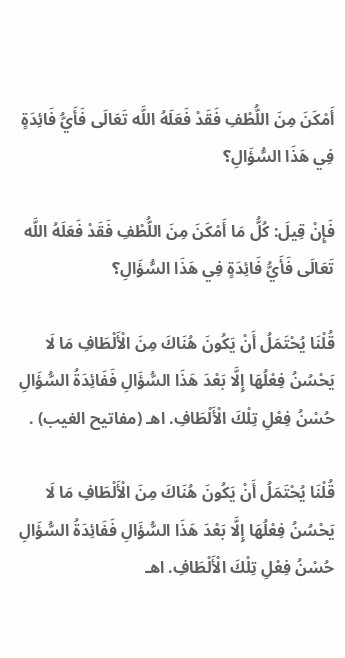أَمْكَنَ مِنَ اللُّطْفِ فَقَدْ فَعَلَهُ اللَّه تَعَالَى فَأَيُّ فَائِدَةٍ فِي هَذَا السُّؤَالِ؟

فَإِنْ قِيلَ: كُلُّ مَا أَمْكَنَ مِنَ اللُّطْفِ فَقَدْ فَعَلَهُ اللَّه تَعَالَى فَأَيُّ فَائِدَةٍ فِي هَذَا السُّؤَالِ؟

قُلْنَا يُحْتَمَلُ أَنْ يَكُونَ هُنَاكَ مِنَ الْأَلْطَافِ مَا لَا يَحْسُنُ فِعْلُهَا إِلَّا بَعْدَ هَذَا السُّؤَالِ فَفَائِدَةُ السُّؤَالِ حُسْنُ فِعْلِ تِلْكَ الْأَلْطَافِ. اهـ (مفاتيح الغيب) .

قُلْنَا يُحْتَمَلُ أَنْ يَكُونَ هُنَاكَ مِنَ الْأَلْطَافِ مَا لَا يَحْسُنُ فِعْلُهَا إِلَّا بَعْدَ هَذَا السُّؤَالِ فَفَائِدَةُ السُّؤَالِ حُسْنُ فِعْلِ تِلْكَ الْأَلْطَافِ. اهـ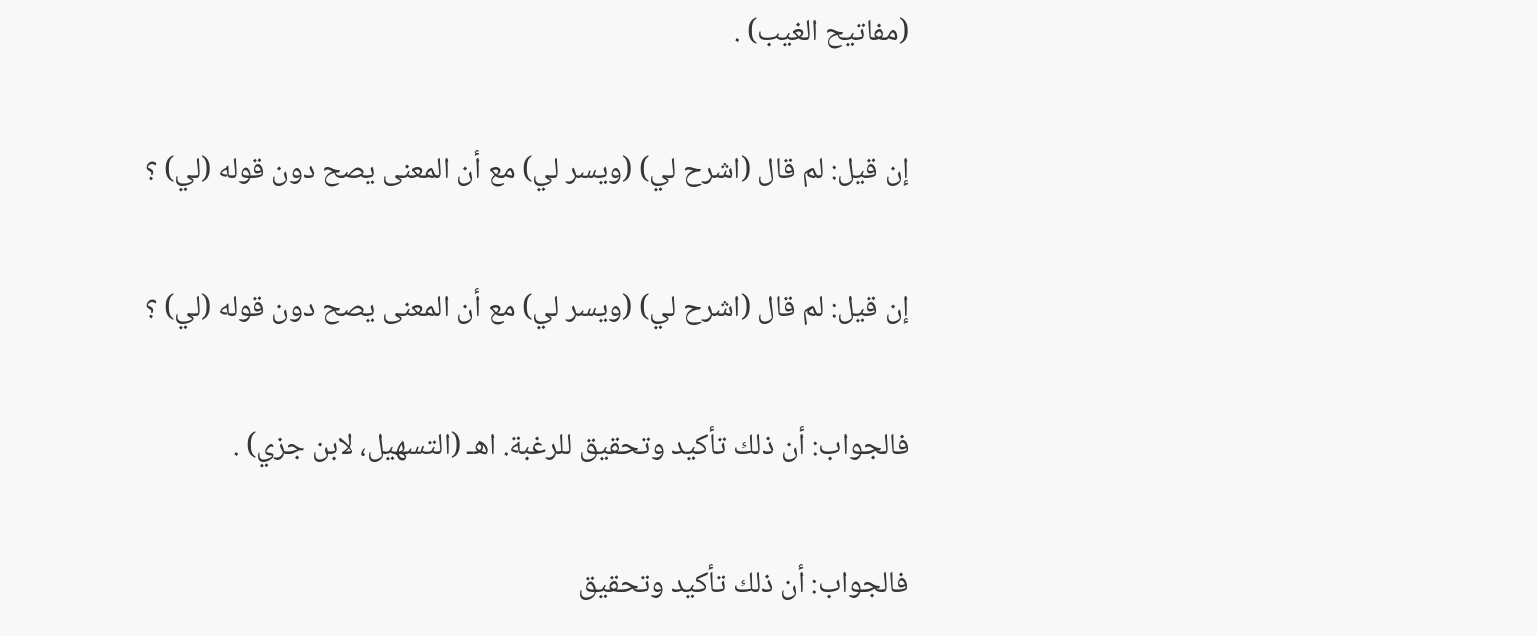(مفاتيح الغيب) .

إن قيل: لم قال (اشرح لي) (ويسر لي) مع أن المعنى يصح دون قوله (لي) ؟

إن قيل: لم قال (اشرح لي) (ويسر لي) مع أن المعنى يصح دون قوله (لي) ؟

فالجواب: أن ذلك تأكيد وتحقيق للرغبة. اهـ (التسهيل، لابن جزي) .

فالجواب: أن ذلك تأكيد وتحقيق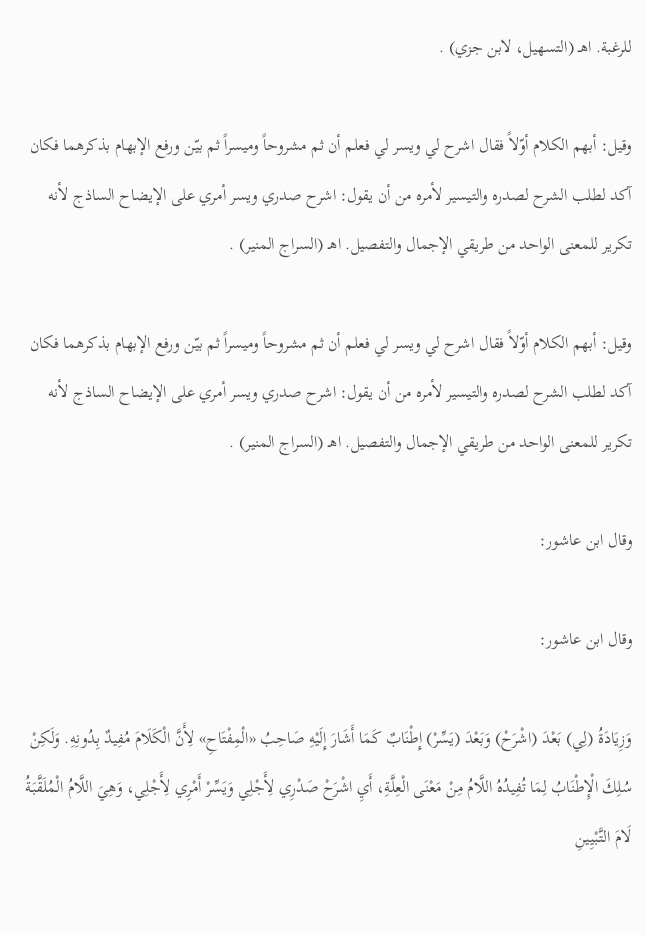للرغبة. اهـ (التسهيل، لابن جزي) .

وقيل: أبهم الكلام أوّلاً فقال اشرح لي ويسر لي فعلم أن ثم مشروحاً وميسراً ثم بيّن ورفع الإبهام بذكرهما فكان آكد لطلب الشرح لصدره والتيسير لأمره من أن يقول: اشرح صدري ويسر أمري على الإيضاح الساذج لأنه تكرير للمعنى الواحد من طريقي الإجمال والتفصيل. اهـ (السراج المنير) .

وقيل: أبهم الكلام أوّلاً فقال اشرح لي ويسر لي فعلم أن ثم مشروحاً وميسراً ثم بيّن ورفع الإبهام بذكرهما فكان آكد لطلب الشرح لصدره والتيسير لأمره من أن يقول: اشرح صدري ويسر أمري على الإيضاح الساذج لأنه تكرير للمعنى الواحد من طريقي الإجمال والتفصيل. اهـ (السراج المنير) .

وقال ابن عاشور:

وقال ابن عاشور:

وَزِيَادَةُ (لِي) بَعْدَ (اشْرَحْ) وَبَعْدَ (يَسِّرْ) إِطْنَابٌ كَمَا أَشَارَ إِلَيْهِ صَاحِبُ «الْمِفْتَاحِ» لِأَنَّ الْكَلَامَ مُفِيدٌ بِدُونِهِ. وَلَكِنْ سُلِكَ الْإِطْنَابُ لِمَا تُفِيدُهُ اللَّامُ مِنْ مَعْنَى الْعِلَّةِ، أَيِ اشْرَحْ صَدْرِي لِأَجْلِي وَيَسِّرْ أَمْرِي لِأَجْلِي، وَهِيَ اللَّامُ الْمُلَقَّبَةُ لَامَ التَّبْيِينِ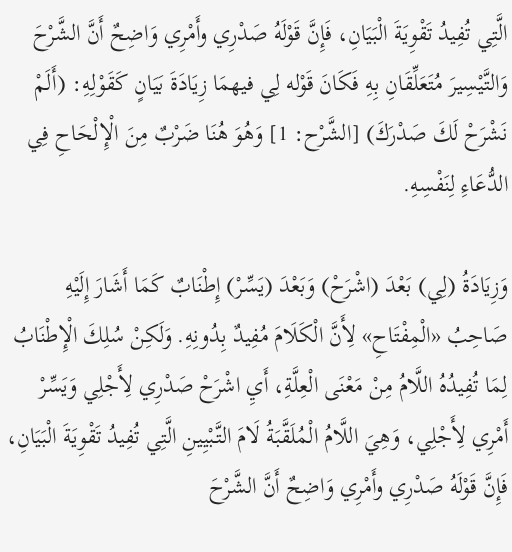الَّتِي تُفِيدُ تَقْوِيَةَ الْبَيَانِ، فَإِنَّ قَوْلَهُ صَدْرِي وأَمْرِي وَاضِحٌ أَنَّ الشَّرْحَ وَالتَّيْسِيرَ مُتَعَلِّقَانِ بِهِ فَكَانَ قَوْله لِي فيهمَا زِيَادَةَ بَيَانٍ كَقَوْلِهِ: (أَلَمْ نَشْرَحْ لَكَ صَدْرَكَ) [الشَّرْح: 1] وَهُوَ هُنَا ضَرْبٌ مِنَ الْإِلْحَاحِ فِي الدُّعَاءِ لِنَفْسِهِ.

وَزِيَادَةُ (لِي) بَعْدَ (اشْرَحْ) وَبَعْدَ (يَسِّرْ) إِطْنَابٌ كَمَا أَشَارَ إِلَيْهِ صَاحِبُ «الْمِفْتَاحِ» لِأَنَّ الْكَلَامَ مُفِيدٌ بِدُونِهِ. وَلَكِنْ سُلِكَ الْإِطْنَابُ لِمَا تُفِيدُهُ اللَّامُ مِنْ مَعْنَى الْعِلَّةِ، أَيِ اشْرَحْ صَدْرِي لِأَجْلِي وَيَسِّرْ أَمْرِي لِأَجْلِي، وَهِيَ اللَّامُ الْمُلَقَّبَةُ لَامَ التَّبْيِينِ الَّتِي تُفِيدُ تَقْوِيَةَ الْبَيَانِ، فَإِنَّ قَوْلَهُ صَدْرِي وأَمْرِي وَاضِحٌ أَنَّ الشَّرْحَ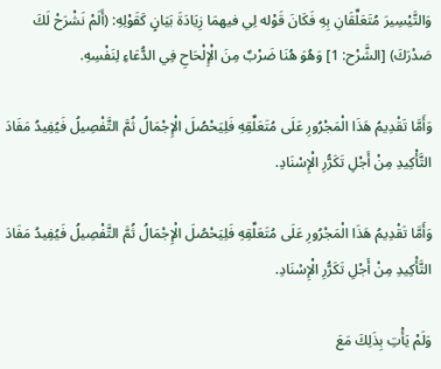وَالتَّيْسِيرَ مُتَعَلِّقَانِ بِهِ فَكَانَ قَوْله لِي فيهمَا زِيَادَةَ بَيَانٍ كَقَوْلِهِ: (أَلَمْ نَشْرَحْ لَكَ صَدْرَكَ) [الشَّرْح: 1] وَهُوَ هُنَا ضَرْبٌ مِنَ الْإِلْحَاحِ فِي الدُّعَاءِ لِنَفْسِهِ.

وَأَمَّا تَقْدِيمُ هَذَا الْمَجْرُورِ عَلَى مُتَعَلِّقِهِ فَلِيَحْصُلَ الْإِجْمَالُ ثُمَّ التَّفْصِيلُ فَيُفِيدُ مَفَادَ التَّأْكِيدِ مِنْ أَجْلِ تَكَرُّرِ الْإِسْنَادِ.

وَأَمَّا تَقْدِيمُ هَذَا الْمَجْرُورِ عَلَى مُتَعَلِّقِهِ فَلِيَحْصُلَ الْإِجْمَالُ ثُمَّ التَّفْصِيلُ فَيُفِيدُ مَفَادَ التَّأْكِيدِ مِنْ أَجْلِ تَكَرُّرِ الْإِسْنَادِ.

وَلَمْ يَأْتِ بِذَلِكَ مَعَ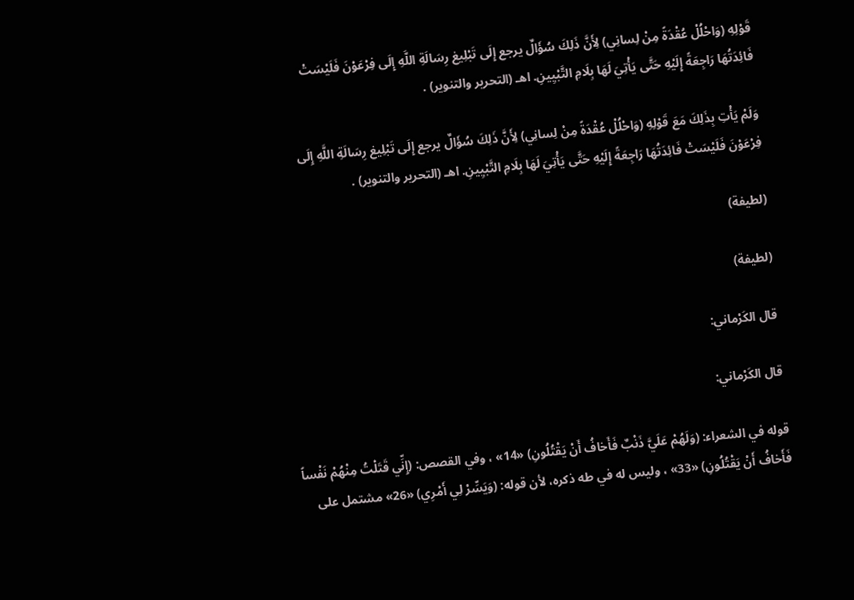قَوْلِهِ (وَاحْلُلْ عُقْدَةً مِنْ لِسانِي) لِأَنَّ ذَلِكَ سُؤَالٌ يرجع إِلَى تَبْلِيغ رِسَالَةِ اللَّهِ إِلَى فِرْعَوْنَ فَلَيْسَتْ فَائِدَتُهَا رَاجِعَةً إِلَيْهِ حَتَّى يَأْتِيَ لَهَا بِلَامِ التَّبْيِينِ. اهـ (التحرير والتنوير) .

وَلَمْ يَأْتِ بِذَلِكَ مَعَ قَوْلِهِ (وَاحْلُلْ عُقْدَةً مِنْ لِسانِي) لِأَنَّ ذَلِكَ سُؤَالٌ يرجع إِلَى تَبْلِيغ رِسَالَةِ اللَّهِ إِلَى فِرْعَوْنَ فَلَيْسَتْ فَائِدَتُهَا رَاجِعَةً إِلَيْهِ حَتَّى يَأْتِيَ لَهَا بِلَامِ التَّبْيِينِ. اهـ (التحرير والتنوير) .

(لطيفة)

(لطيفة)

قال الكَرْماني:

قال الكَرْماني:

قوله في الشعراء: (وَلَهُمْ عَلَيَّ ذَنْبٌ فَأَخافُ أَنْ يَقْتُلُونِ) «14» ، وفي القصص: (إِنِّي قَتَلْتُ مِنْهُمْ نَفْساً فَأَخافُ أَنْ يَقْتُلُونِ) «33» ، وليس له في طه ذكره، لأن قوله: (وَيَسِّرْ لِي أَمْرِي) «26» مشتمل على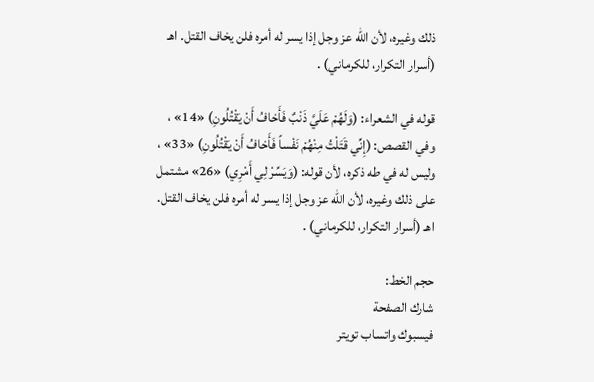ذلك وغيره، لأن الله عز وجل إذا يسر له أمره فلن يخاف القتل. اهـ (أسرار التكرار، للكرماني) .

قوله في الشعراء: (وَلَهُمْ عَلَيَّ ذَنْبٌ فَأَخافُ أَنْ يَقْتُلُونِ) «14» ، وفي القصص: (إِنِّي قَتَلْتُ مِنْهُمْ نَفْساً فَأَخافُ أَنْ يَقْتُلُونِ) «33» ، وليس له في طه ذكره، لأن قوله: (وَيَسِّرْ لِي أَمْرِي) «26» مشتمل على ذلك وغيره، لأن الله عز وجل إذا يسر له أمره فلن يخاف القتل. اهـ (أسرار التكرار، للكرماني) .

حجم الخط:
شارك الصفحة
فيسبوك واتساب تويتر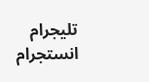تليجرام انستجرام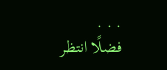. . .
فضلًا انتظر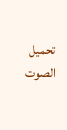تحميل الصوت